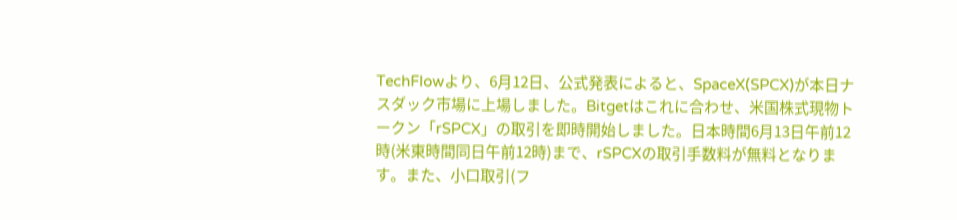TechFlowより、6月12日、公式発表によると、SpaceX(SPCX)が本日ナスダック市場に上場しました。Bitgetはこれに合わせ、米国株式現物トークン「rSPCX」の取引を即時開始しました。日本時間6月13日午前12時(米東時間同日午前12時)まで、rSPCXの取引手数料が無料となります。また、小口取引(フ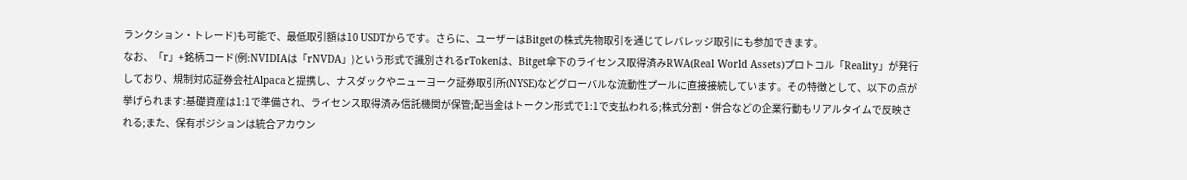ランクション・トレード)も可能で、最低取引額は10 USDTからです。さらに、ユーザーはBitgetの株式先物取引を通じてレバレッジ取引にも参加できます。
なお、「r」+銘柄コード(例:NVIDIAは「rNVDA」)という形式で識別されるrTokenは、Bitget傘下のライセンス取得済みRWA(Real World Assets)プロトコル「Reality」が発行しており、規制対応証券会社Alpacaと提携し、ナスダックやニューヨーク証券取引所(NYSE)などグローバルな流動性プールに直接接続しています。その特徴として、以下の点が挙げられます:基礎資産は1:1で準備され、ライセンス取得済み信託機関が保管;配当金はトークン形式で1:1で支払われる;株式分割・併合などの企業行動もリアルタイムで反映される;また、保有ポジションは統合アカウン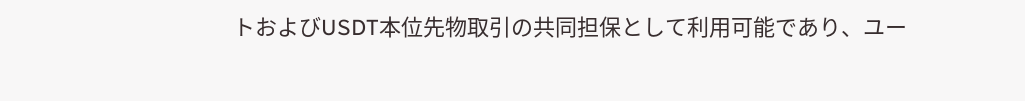トおよびUSDT本位先物取引の共同担保として利用可能であり、ユー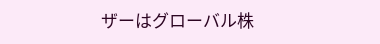ザーはグローバル株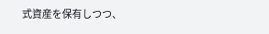式資産を保有しつつ、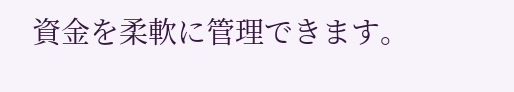資金を柔軟に管理できます。